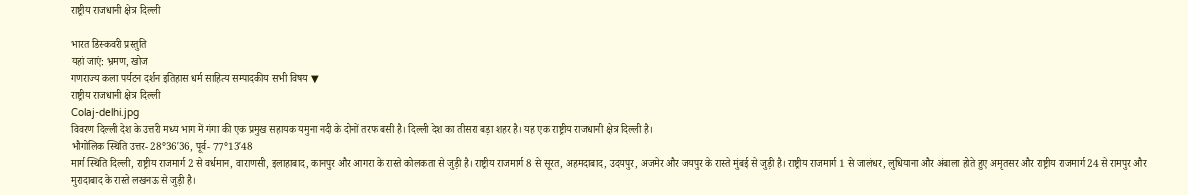राष्ट्रीय राजधानी क्षेत्र दिल्ली

भारत डिस्कवरी प्रस्तुति
यहां जाएं: भ्रमण, खोज
गणराज्य कला पर्यटन दर्शन इतिहास धर्म साहित्य सम्पादकीय सभी विषय ▼
राष्ट्रीय राजधानी क्षेत्र दिल्ली
Colaj-delhi.jpg
विवरण दिल्ली देश के उत्तरी मध्य भाग में गंगा की एक प्रमुख सहायक यमुना नदी के दोनों तरफ बसी है। दिल्ली देश का तीसरा बड़ा शहर है। यह एक राष्ट्रीय राजधानी क्षेत्र दिल्ली है।
भौगोलिक स्थिति उत्तर- 28°36′36, पूर्व- 77°13′48
मार्ग स्थिति दिल्ली, राष्ट्रीय राजमार्ग 2 से वर्धमान, वाराणसी, इलाहाबाद, कानपुर और आगरा के रास्ते कोलकता से जुड़ी है। राष्ट्रीय राजमार्ग 8 से सूरत, अहमदाबाद, उदयपुर, अजमेर और जयपुर के रास्ते मुंबई से जुड़ी है। राष्ट्रीय राजमार्ग 1 से जालंधर, लुधियाना और अंबाला होते हुए अमृतसर और राष्ट्रीय राजमार्ग 24 से रामपुर और मुरादाबाद के रास्ते लखनऊ से जुड़ी है।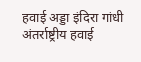हवाई अड्डा इंदिरा गांधी अंतर्राष्ट्रीय हवाई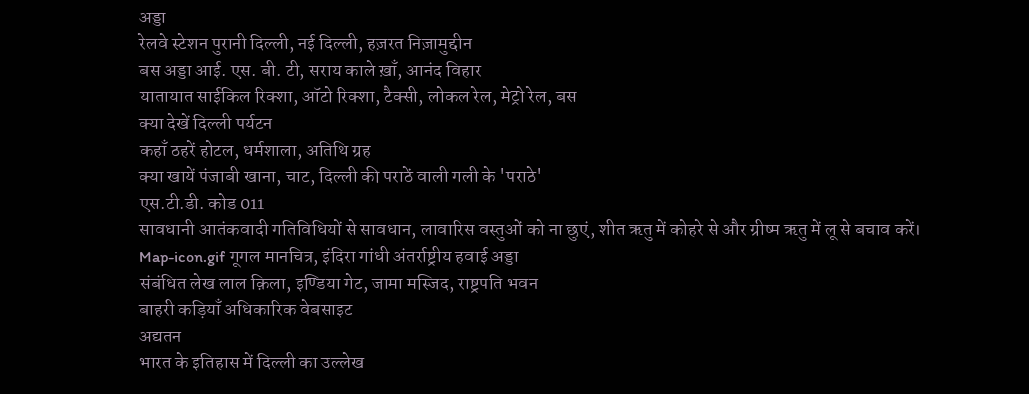अड्डा
रेलवे स्टेशन पुरानी दिल्ली, नई दिल्ली, हज़रत निज़ामुद्दीन
बस अड्डा आई. एस. बी. टी, सराय काले ख़ाँ, आनंद विहार
यातायात साईकिल रिक्शा, ऑटो रिक्शा, टैक्सी, लोकल रेल, मेट्रो रेल, बस
क्या देखें दिल्ली पर्यटन
कहाँ ठहरें होटल, धर्मशाला, अतिथि ग्रह
क्या खायें पंजाबी खाना, चाट, दिल्‍ली की पराठें वाली गली के 'पराठे'
एस.टी.डी. कोड 011
सावधानी आतंकवादी गतिविधियों से सावधान, लावारिस वस्तुओं को ना छुएं, शीत ऋतु में कोहरे से और ग्रीष्म ऋतु में लू से बचाव करें।
Map-icon.gif गूगल मानचित्र, इंदिरा गांधी अंतर्राष्ट्रीय हवाई अड्डा
संबंधित लेख लाल क़िला, इण्डिया गेट, जामा मस्जिद, राष्ट्रपति भवन
बाहरी कड़ियाँ अधिकारिक वेबसाइट
अद्यतन
भारत के इतिहास में दिल्ली का उल्लेख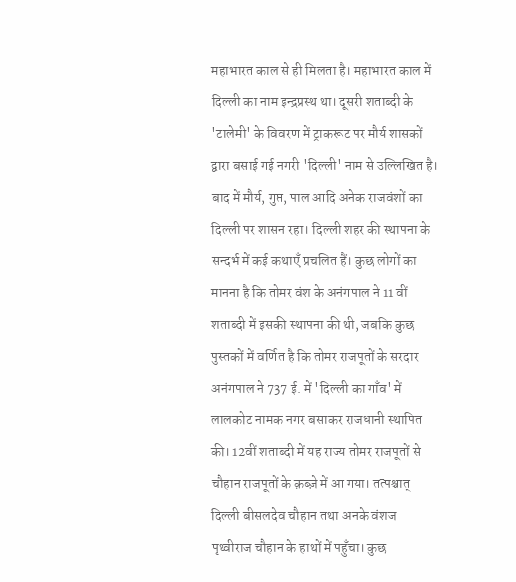महाभारत काल से ही मिलता है। महाभारत काल में दिल्ली का नाम इन्द्रप्रस्थ था। दूसरी शताब्दी के 'टालेमी' के विवरण में ट्राकरूट पर मौर्य शासकों द्वारा बसाई गई नगरी 'दिल्ली' नाम से उल्लिखित है। बाद में मौर्य, गुप्त, पाल आदि अनेक राजवंशों का दिल्ली पर शासन रहा। दिल्ली शहर की स्थापना के सन्दर्भ में कई कथाएँ प्रचलित हैं। कुछ लोगों का मानना है कि तोमर वंश के अनंगपाल ने 11 वीं शताब्दी में इसकी स्थापना की थी, जबकि कुछ पुस्तकों में वर्णित है कि तोमर राजपूतों के सरदार अनंगपाल ने 737 ई. में 'दिल्ली का गाँव' में लालकोट नामक नगर बसाकर राजधानी स्थापित की। 12वीं शताब्दी में यह राज्य तोमर राजपूतों से चौहान राजपूतों के क़ब्ज़े में आ गया। तत्पश्चात् दिल्ली बीसलदेव चौहान तथा अनके वंशज पृथ्वीराज चौहान के हाथों में पहुँचा। कुछ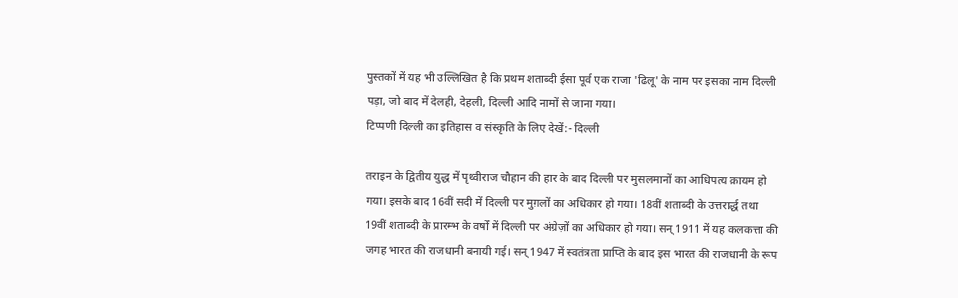पुस्तकों में यह भी उल्लिखित है कि प्रथम शताब्दी ईसा पूर्व एक राजा 'ढिलू' के नाम पर इसका नाम दिल्ली पड़ा, जो बाद में देलही, देहली, दिल्ली आदि नामों से जाना गया।
टिप्पणी दिल्ली का इतिहास व संस्कृति के लिए देखें:- दिल्ली

तराइन के द्वितीय युद्ध में पृथ्वीराज चौहान की हार के बाद दिल्ली पर मुसलमानों का आधिपत्य क़ायम हो गया। इसके बाद 16वीं सदी में दिल्ली पर मुग़लों का अधिकार हो गया। 18वीं शताब्दी के उत्तरार्द्ध तथा 19वीं शताब्दी के प्रारम्भ के वर्षों में दिल्ली पर अंग्रेज़ों का अधिकार हो गया। सन् 1911 में यह कलकत्ता की जगह भारत की राजधानी बनायी गई। सन् 1947 में स्वतंत्रता प्राप्ति के बाद इस भारत की राजधानी के रूप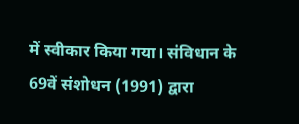में स्वीकार किया गया। संविधान के 69वें संशोधन (1991) द्वारा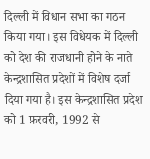दिल्ली में विधान सभा का गठन किया गया। इस विधेयक में दिल्ली को देश की राजधानी होने के नाते केन्द्रशासित प्रदेशों में विशेष दर्जा दिया गया है। इस केन्द्रशासित प्रदेश को 1 फ़रवरी, 1992 से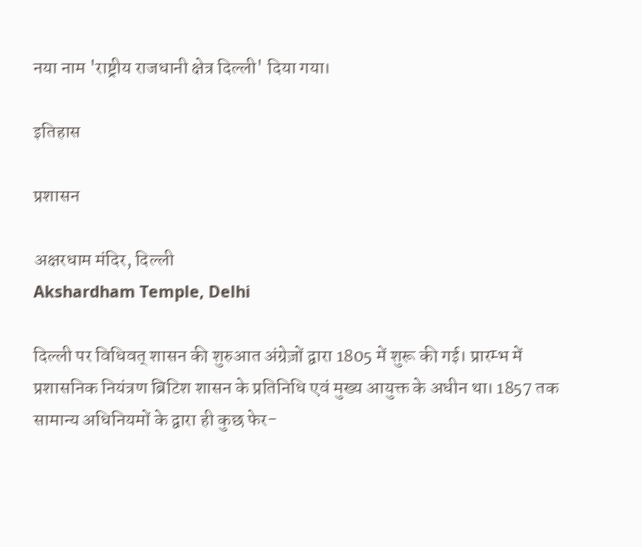नया नाम 'राष्ट्रीय राजधानी क्षेत्र दिल्ली' दिया गया।

इतिहास

प्रशासन

अक्षरधाम मंदिर, दिल्ली
Akshardham Temple, Delhi

दिल्ली पर विधिवत् शासन की शुरुआत अंग्रेज़ों द्वारा 1805 में शुरू की गई। प्रारम्भ में प्रशासनिक नियंत्रण ब्रिटिश शासन के प्रतिनिधि एवं मुख्य आयुक्त के अधीन था। 1857 तक सामान्य अधिनियमों के द्वारा ही कुछ फेर-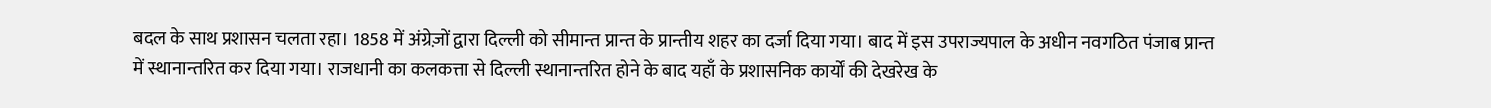बदल के साथ प्रशासन चलता रहा। 1858 में अंग्रेज़ों द्वारा दिल्ली को सीमान्त प्रान्त के प्रान्तीय शहर का दर्जा दिया गया। बाद में इस उपराज्यपाल के अधीन नवगठित पंजाब प्रान्त में स्थानान्तरित कर दिया गया। राजधानी का कलकत्ता से दिल्ली स्थानान्तरित होने के बाद यहाँ के प्रशासनिक कार्यों की देखरेख के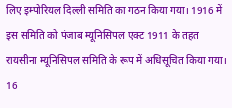लिए इम्पोरियल दिल्ली समिति का गठन किया गया। 1916 में इस समिति को पंजाब म्यूनिसिपल एक्ट 1911 के तहत रायसीना म्यूनिसिपल समिति के रूप में अधिसूचित किया गया। 16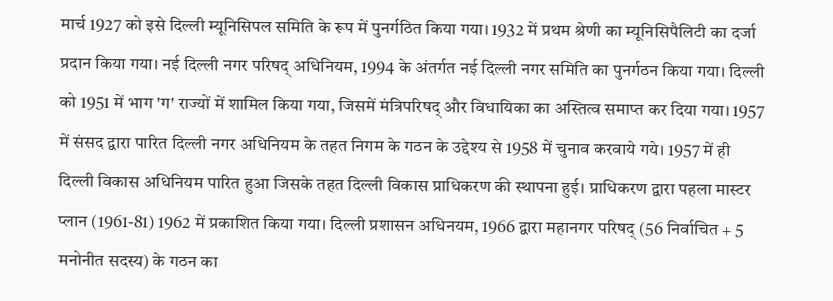मार्च 1927 को इसे दिल्ली म्यूनिसिपल समिति के रूप में पुनर्गठित किया गया। 1932 में प्रथम श्रेणी का म्यूनिसिपैलिटी का दर्जा प्रदान किया गया। नई दिल्ली नगर परिषद् अधिनियम, 1994 के अंतर्गत नई दिल्ली नगर समिति का पुनर्गठन किया गया। दिल्ली को 1951 में भाग 'ग' राज्यों में शामिल किया गया, जिसमें मंत्रिपरिषद् और विधायिका का अस्तित्व समाप्त कर दिया गया। 1957 में संसद द्वारा पारित दिल्ली नगर अधिनियम के तहत निगम के गठन के उद्देश्य से 1958 में चुनाव करवाये गये। 1957 में ही दिल्ली विकास अधिनियम पारित हुआ जिसके तहत दिल्ली विकास प्राधिकरण की स्थापना हुई। प्राधिकरण द्वारा पहला मास्टर प्लान (1961-81) 1962 में प्रकाशित किया गया। दिल्ली प्रशासन अधिनयम, 1966 द्वारा महानगर परिषद् (56 निर्वाचित + 5 मनोनीत सदस्य) के गठन का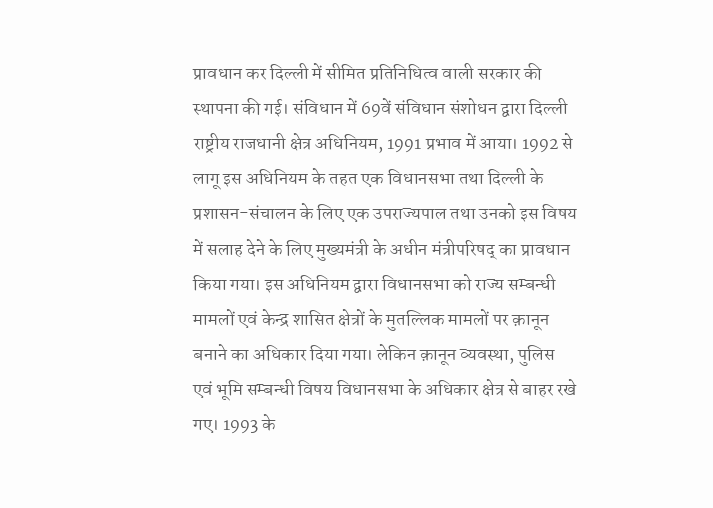प्रावधान कर दिल्ली में सीमित प्रतिनिधित्व वाली सरकार की स्थापना की गई। संविधान में 69वें संविधान संशोधन द्वारा दिल्ली राष्ट्रीय राजधानी क्षेत्र अधिनियम, 1991 प्रभाव में आया। 1992 से लागू इस अधिनियम के तहत एक विधानसभा तथा दिल्ली के प्रशासन-संचालन के लिए एक उपराज्यपाल तथा उनको इस विषय में सलाह देने के लिए मुख्यमंत्री के अधीन मंत्रीपरिषद् का प्रावधान किया गया। इस अधिनियम द्वारा विधानसभा को राज्य सम्बन्धी मामलों एवं केन्द्र शासित क्षेत्रों के मुतल्लिक मामलों पर क़ानून बनाने का अधिकार दिया गया। लेकिन क़ानून व्यवस्था, पुलिस एवं भूमि सम्बन्धी विषय विधानसभा के अधिकार क्षेत्र से बाहर रखे गए। 1993 के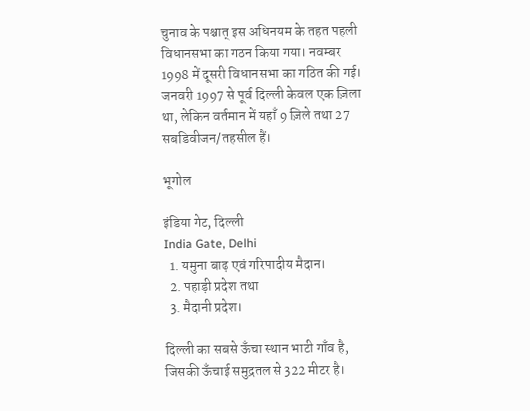चुनाव के पश्चात् इस अधिनयम के तहत पहली विधानसभा का गठन किया गया। नवम्बर 1998 में दूसरी विधानसभा का गठित की गई। जनवरी 1997 से पूर्व दिल्ली केवल एक ज़िला था, लेकिन वर्तमान में यहाँ 9 ज़िले तथा 27 सबडिवीजन/तहसील हैं।

भूगोल

इंडिया गेट, दिल्ली
India Gate, Delhi
  1. यमुना बाढ़ एवं गरिपादीय मैदान।
  2. पहाड़ी प्रदेश तथा
  3. मैदानी प्रदेश।

दिल्ली का सबसे ऊँचा स्थान भाटी गाँव है, जिसकी ऊँचाई समुद्रतल से 322 मीटर है।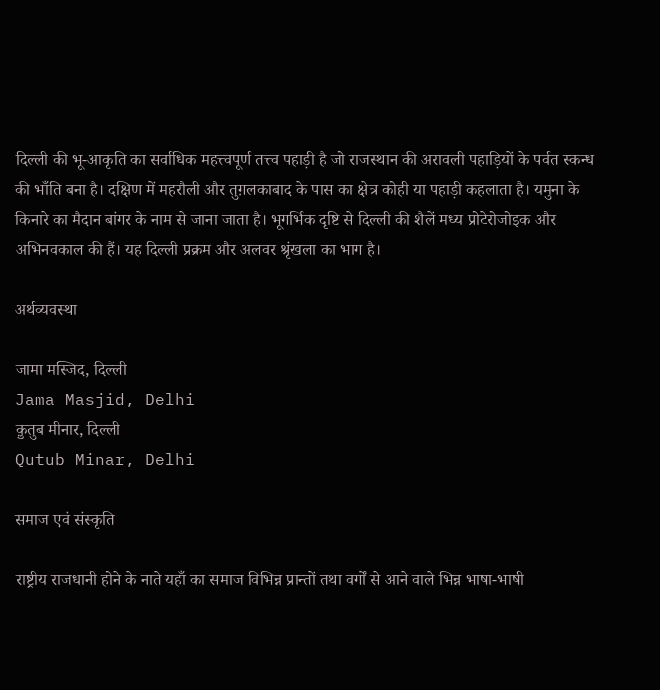दिल्ली की भू-आकृति का सर्वाधिक महत्त्वपूर्ण तत्त्व पहाड़ी है जो राजस्थान की अरावली पहाड़ियों के पर्वत स्कन्ध की भाँति बना है। दक्षिण में महरौली और तुग़लकाबाद के पास का क्षेत्र कोही या पहाड़ी कहलाता है। यमुना के किनारे का मैदान बांगर के नाम से जाना जाता है। भूगर्भिक दृष्टि से दिल्ली की शैलें मध्य प्रोटेरोजोइक और अभिनवकाल की हैं। यह दिल्ली प्रक्रम और अलवर श्रृंखला का भाग है।

अर्थव्यवस्था

जामा मस्जिद, दिल्ली
Jama Masjid, Delhi
क़ुतुब मीनार, दिल्ली
Qutub Minar, Delhi

समाज एवं संस्कृति

राष्ट्रीय राजधानी होने के नाते यहाँ का समाज विभिन्न प्रान्तों तथा वर्गों से आने वाले भिन्न भाषा-भाषी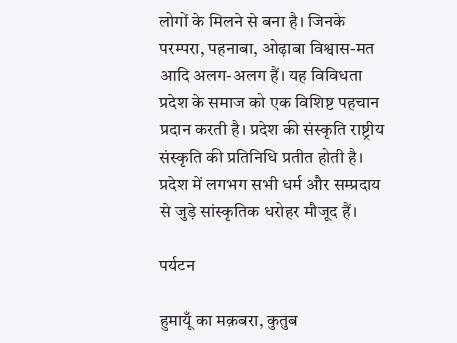लोगों के मिलने से बना है। जिनके परम्परा, पहनाबा, ओढ़ाबा विश्वास-मत आदि अलग-अलग हैं। यह विविधता प्रदेश के समाज को एक विशिष्ट पहचान प्रदान करती है। प्रदेश की संस्कृति राष्ट्रीय संस्कृति की प्रतिनिधि प्रतीत होती है। प्रदेश में लगभग सभी धर्म और सम्प्रदाय से जुड़े सांस्कृतिक धरोहर मौजूद हैं।

पर्यटन

हुमायूँ का मक़बरा, कुतुब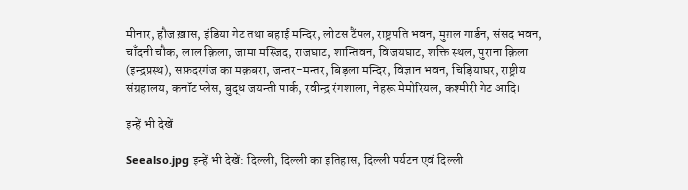मीनार, हौज ख़ास, इंडिया गेट तथा बहाई मन्दिर, लोटस टैंपल, राष्ट्रपति भवन, मुग़ल गार्डन, संसद भवन, चाँदनी चौक, लाल क़िला, जामा मस्जिद, राजघाट, शान्तिवन, विजयघाट, शक्ति स्थल, पुराना क़िला (इन्द्रप्रस्थ), सफ़दरगंज का मक़बरा, जन्तर-मन्तर, बिड़ला मन्दिर, विज्ञान भवन, चिड़ियाघर, राष्ट्रीय संग्रहालय, कनॉट प्लेस, बुद्ध जयन्ती पार्क, रवीन्द्र रंगशाला, नेहरू मेमोरियल, कश्मीरी गेट आदि।

इन्हें भी देखें

Seealso.jpg इन्हें भी देखें: दिल्ली, दिल्ली का इतिहास, दिल्ली पर्यटन एवं दिल्ली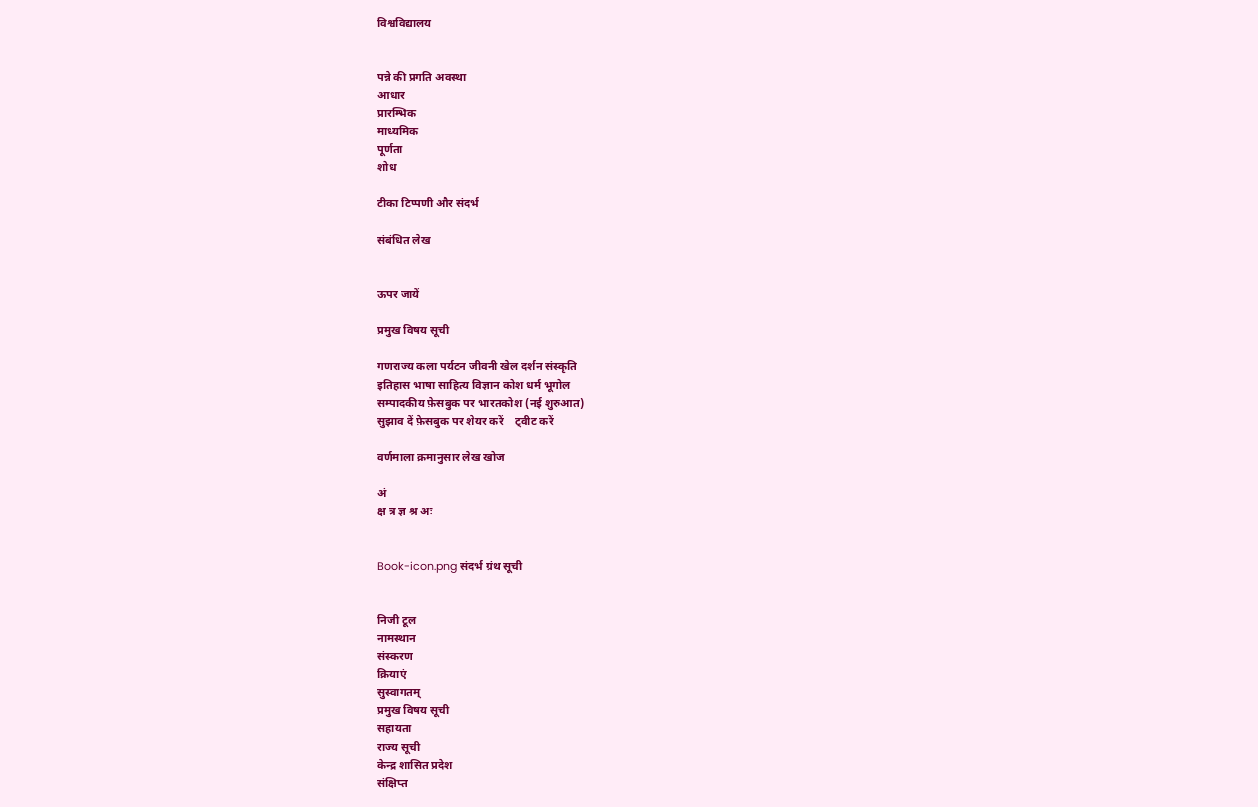विश्वविद्यालय


पन्ने की प्रगति अवस्था
आधार
प्रारम्भिक
माध्यमिक
पूर्णता
शोध

टीका टिप्पणी और संदर्भ

संबंधित लेख


ऊपर जायें

प्रमुख विषय सूची

गणराज्य कला पर्यटन जीवनी खेल दर्शन संस्कृति
इतिहास भाषा साहित्य विज्ञान कोश धर्म भूगोल
सम्पादकीय फ़ेसबुक पर भारतकोश (नई शुरुआत)
सुझाव दें फ़ेसबुक पर शेयर करें    ट्वीट करें

वर्णमाला क्रमानुसार लेख खोज

अं
क्ष त्र ज्ञ श्र अः


Book-icon.png संदर्भ ग्रंथ सूची


निजी टूल
नामस्थान
संस्करण
क्रियाएं
सुस्वागतम्
प्रमुख विषय सूची
सहायता
राज्य सूची
केन्द्र शासित प्रदेश
संक्षिप्त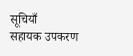सूचियाँ
सहायक उपकरण